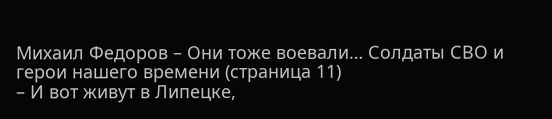Михаил Федоров – Они тоже воевали… Солдаты СВО и герои нашего времени (страница 11)
– И вот живут в Липецке,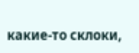какие-то склоки,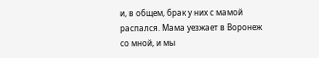и, в общем, брак у них с мамой распался. Мама уезжает в Воронеж со мной, и мы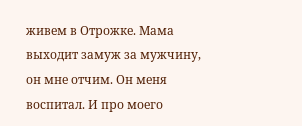живем в Отрожке. Мама выходит замуж за мужчину, он мне отчим. Он меня воспитал. И про моего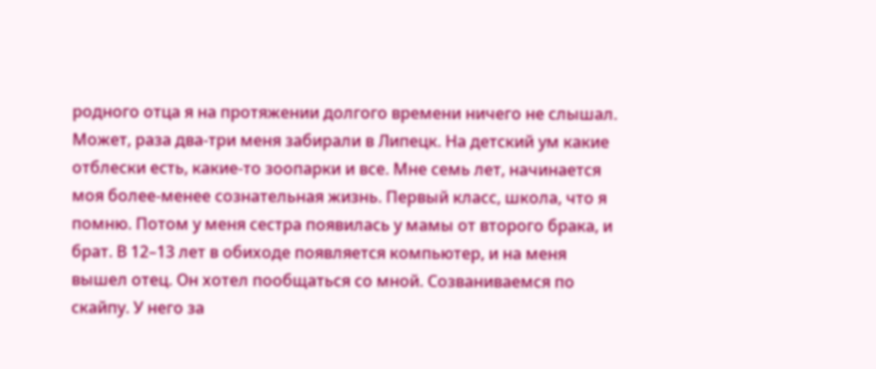родного отца я на протяжении долгого времени ничего не слышал. Может, раза два-три меня забирали в Липецк. На детский ум какие отблески есть, какие-то зоопарки и все. Мне семь лет, начинается моя более-менее сознательная жизнь. Первый класс, школа, что я помню. Потом у меня сестра появилась у мамы от второго брака, и брат. В 12–13 лет в обиходе появляется компьютер, и на меня вышел отец. Он хотел пообщаться со мной. Созваниваемся по скайпу. У него за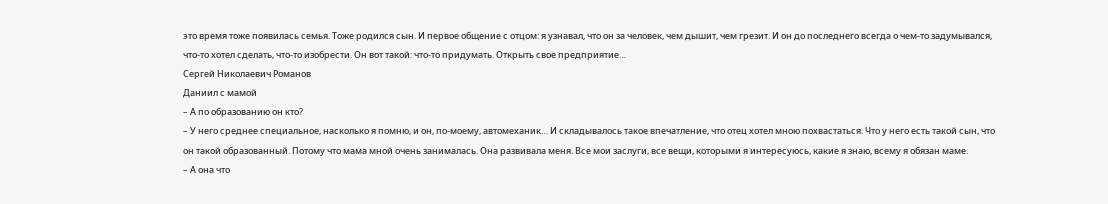это время тоже появилась семья. Тоже родился сын. И первое общение с отцом: я узнавал, что он за человек, чем дышит, чем грезит. И он до последнего всегда о чем-то задумывался, что-то хотел сделать, что-то изобрести. Он вот такой: что-то придумать. Открыть свое предприятие…
Сергей Николаевич Романов
Даниил с мамой
– А по образованию он кто?
– У него среднее специальное, насколько я помню, и он, по-моему, автомеханик… И складывалось такое впечатление, что отец хотел мною похвастаться. Что у него есть такой сын, что он такой образованный. Потому что мама мной очень занималась. Она развивала меня. Все мои заслуги, все вещи, которыми я интересуюсь, какие я знаю, всему я обязан маме.
– А она что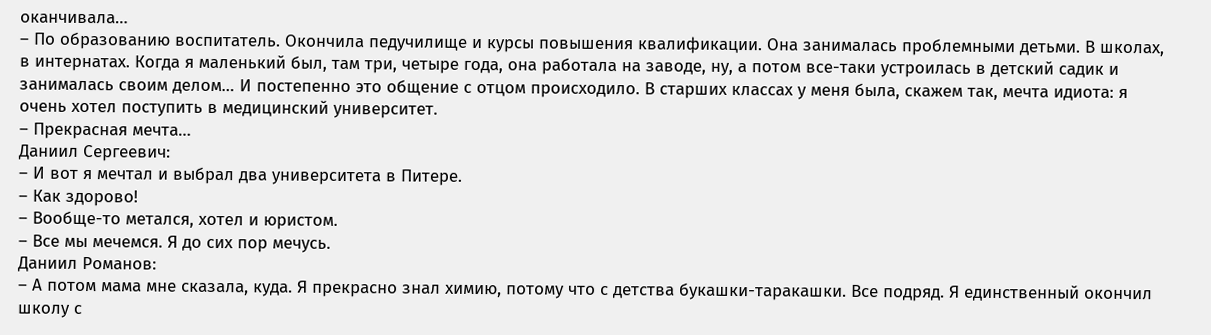оканчивала…
– По образованию воспитатель. Окончила педучилище и курсы повышения квалификации. Она занималась проблемными детьми. В школах, в интернатах. Когда я маленький был, там три, четыре года, она работала на заводе, ну, а потом все-таки устроилась в детский садик и занималась своим делом… И постепенно это общение с отцом происходило. В старших классах у меня была, скажем так, мечта идиота: я очень хотел поступить в медицинский университет.
– Прекрасная мечта…
Даниил Сергеевич:
– И вот я мечтал и выбрал два университета в Питере.
– Как здорово!
– Вообще-то метался, хотел и юристом.
– Все мы мечемся. Я до сих пор мечусь.
Даниил Романов:
– А потом мама мне сказала, куда. Я прекрасно знал химию, потому что с детства букашки-таракашки. Все подряд. Я единственный окончил школу с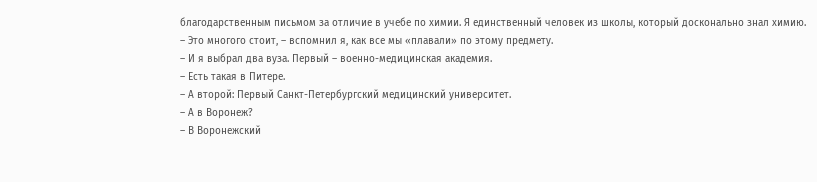благодарственным письмом за отличие в учебе по химии. Я единственный человек из школы, который досконально знал химию.
– Это многого стоит, – вспомнил я, как все мы «плавали» по этому предмету.
– И я выбрал два вуза. Первый – военно-медицинская академия.
– Есть такая в Питере.
– А второй: Первый Санкт-Петербургский медицинский университет.
– А в Воронеж?
– В Воронежский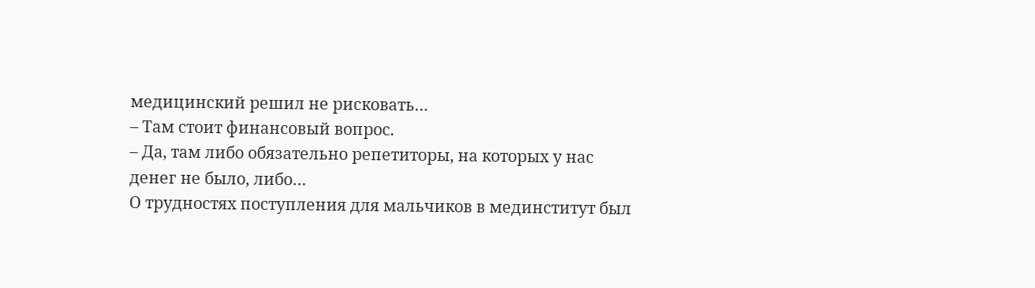медицинский решил не рисковать…
– Там стоит финансовый вопрос.
– Да, там либо обязательно репетиторы, на которых у нас денег не было, либо…
О трудностях поступления для мальчиков в мединститут был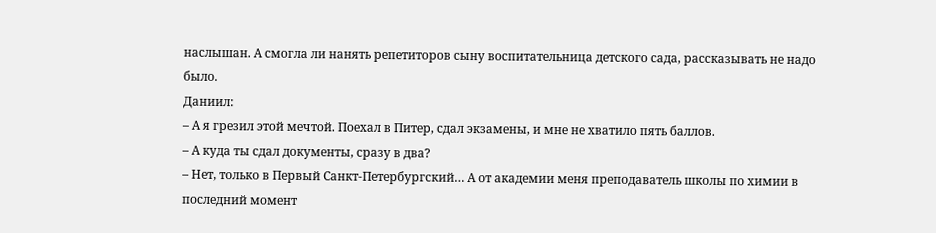наслышан. А смогла ли нанять репетиторов сыну воспитательница детского сада, рассказывать не надо было.
Даниил:
– А я грезил этой мечтой. Поехал в Питер, сдал экзамены, и мне не хватило пять баллов.
– А куда ты сдал документы, сразу в два?
– Нет, только в Первый Санкт-Петербургский… А от академии меня преподаватель школы по химии в последний момент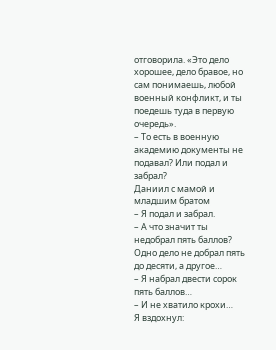отговорила. «Это дело хорошее, дело бравое, но сам понимаешь, любой военный конфликт, и ты поедешь туда в первую очередь».
– То есть в военную академию документы не подавал? Или подал и забрал?
Даниил с мамой и младшим братом
– Я подал и забрал.
– А что значит ты недобрал пять баллов? Одно дело не добрал пять до десяти, а другое…
– Я набрал двести сорок пять баллов…
– И не хватило крохи…
Я вздохнул: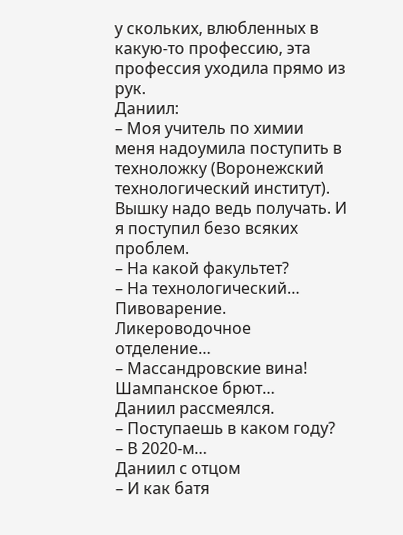у скольких, влюбленных в какую-то профессию, эта профессия уходила прямо из рук.
Даниил:
– Моя учитель по химии меня надоумила поступить в техноложку (Воронежский технологический институт). Вышку надо ведь получать. И я поступил безо всяких проблем.
– На какой факультет?
– На технологический… Пивоварение. Ликероводочное отделение…
– Массандровские вина! Шампанское брют…
Даниил рассмеялся.
– Поступаешь в каком году?
– В 2020-м…
Даниил с отцом
– И как батя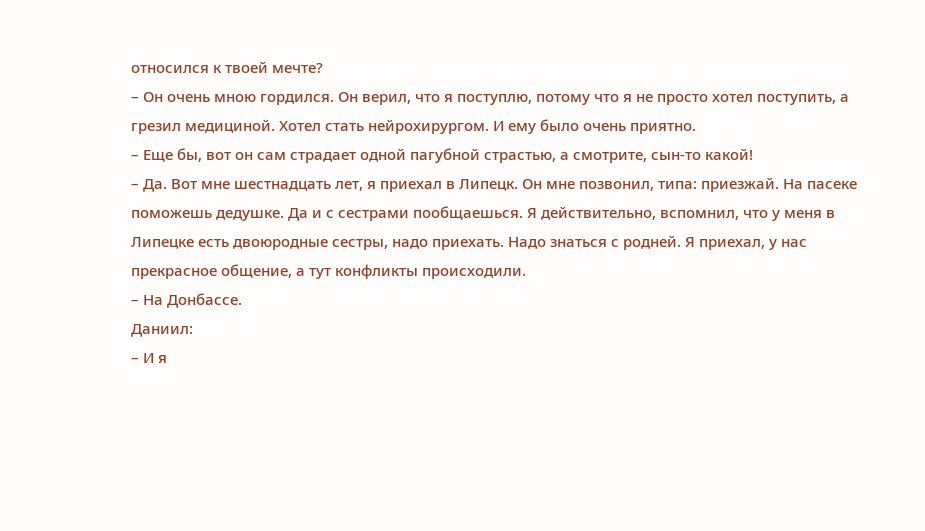относился к твоей мечте?
– Он очень мною гордился. Он верил, что я поступлю, потому что я не просто хотел поступить, а грезил медициной. Хотел стать нейрохирургом. И ему было очень приятно.
– Еще бы, вот он сам страдает одной пагубной страстью, а смотрите, сын-то какой!
– Да. Вот мне шестнадцать лет, я приехал в Липецк. Он мне позвонил, типа: приезжай. На пасеке поможешь дедушке. Да и с сестрами пообщаешься. Я действительно, вспомнил, что у меня в Липецке есть двоюродные сестры, надо приехать. Надо знаться с родней. Я приехал, у нас прекрасное общение, а тут конфликты происходили.
– На Донбассе.
Даниил:
– И я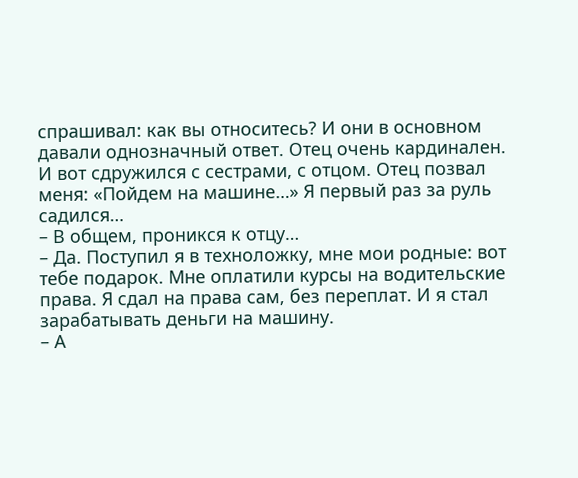спрашивал: как вы относитесь? И они в основном давали однозначный ответ. Отец очень кардинален. И вот сдружился с сестрами, с отцом. Отец позвал меня: «Пойдем на машине…» Я первый раз за руль садился…
– В общем, проникся к отцу…
– Да. Поступил я в техноложку, мне мои родные: вот тебе подарок. Мне оплатили курсы на водительские права. Я сдал на права сам, без переплат. И я стал зарабатывать деньги на машину.
– А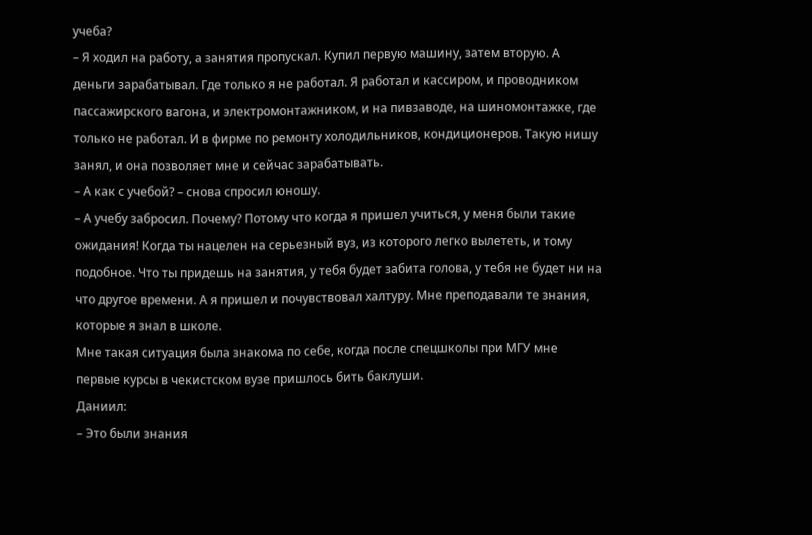учеба?
– Я ходил на работу, а занятия пропускал. Купил первую машину, затем вторую. А деньги зарабатывал. Где только я не работал. Я работал и кассиром, и проводником пассажирского вагона, и электромонтажником, и на пивзаводе, на шиномонтажке, где только не работал. И в фирме по ремонту холодильников, кондиционеров. Такую нишу занял, и она позволяет мне и сейчас зарабатывать.
– А как с учебой? – снова спросил юношу.
– А учебу забросил. Почему? Потому что когда я пришел учиться, у меня были такие ожидания! Когда ты нацелен на серьезный вуз, из которого легко вылететь, и тому подобное. Что ты придешь на занятия, у тебя будет забита голова, у тебя не будет ни на что другое времени. А я пришел и почувствовал халтуру. Мне преподавали те знания, которые я знал в школе.
Мне такая ситуация была знакома по себе, когда после спецшколы при МГУ мне первые курсы в чекистском вузе пришлось бить баклуши.
Даниил:
– Это были знания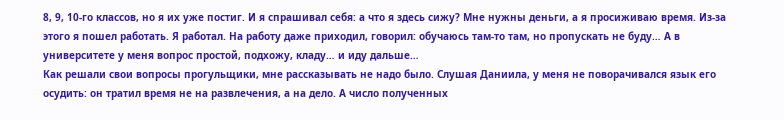8, 9, 10-го классов, но я их уже постиг. И я спрашивал себя: а что я здесь сижу? Мне нужны деньги, а я просиживаю время. Из-за этого я пошел работать. Я работал. На работу даже приходил, говорил: обучаюсь там-то там, но пропускать не буду… А в университете у меня вопрос простой, подхожу, кладу… и иду дальше…
Как решали свои вопросы прогульщики, мне рассказывать не надо было. Слушая Даниила, у меня не поворачивался язык его осудить: он тратил время не на развлечения, а на дело. А число полученных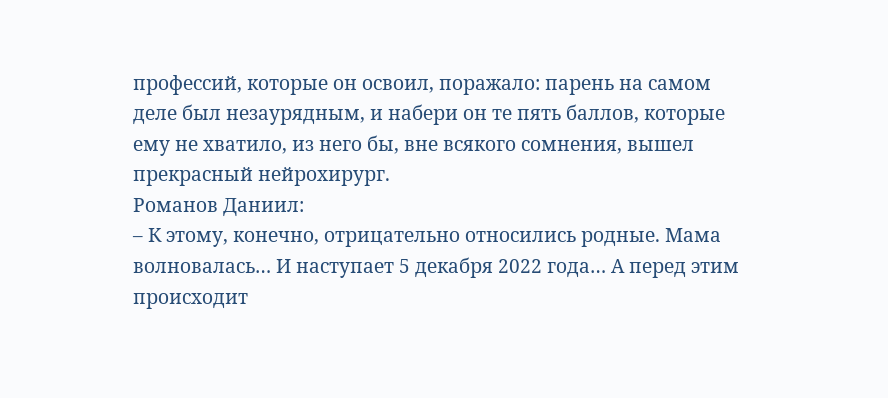профессий, которые он освоил, поражало: парень на самом деле был незаурядным, и набери он те пять баллов, которые ему не хватило, из него бы, вне всякого сомнения, вышел прекрасный нейрохирург.
Романов Даниил:
– К этому, конечно, отрицательно относились родные. Мама волновалась… И наступает 5 декабря 2022 года… А перед этим происходит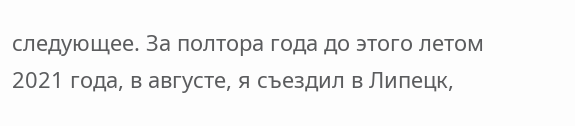следующее. За полтора года до этого летом 2021 года, в августе, я съездил в Липецк,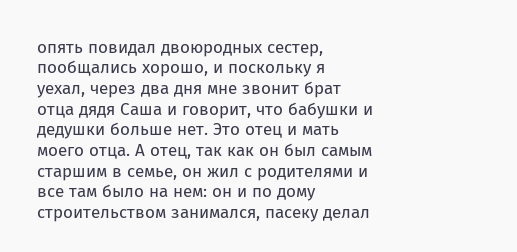опять повидал двоюродных сестер, пообщались хорошо, и поскольку я уехал, через два дня мне звонит брат отца дядя Саша и говорит, что бабушки и дедушки больше нет. Это отец и мать моего отца. А отец, так как он был самым старшим в семье, он жил с родителями и все там было на нем: он и по дому строительством занимался, пасеку делал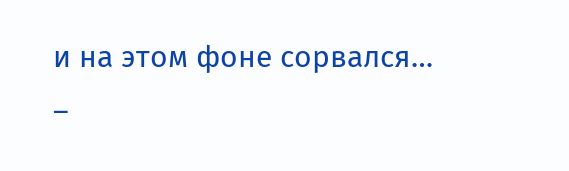и на этом фоне сорвался…
–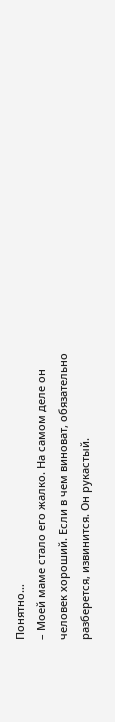Понятно…
– Моей маме стало его жалко. На самом деле он человек хороший. Если в чем виноват, обязательно разберется, извинится. Он рукастый.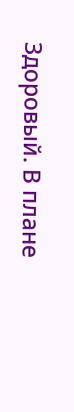Здоровый. В плане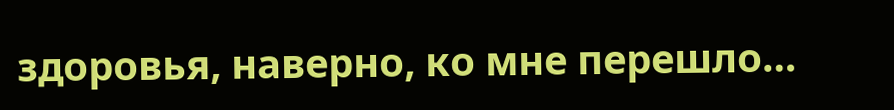здоровья, наверно, ко мне перешло…